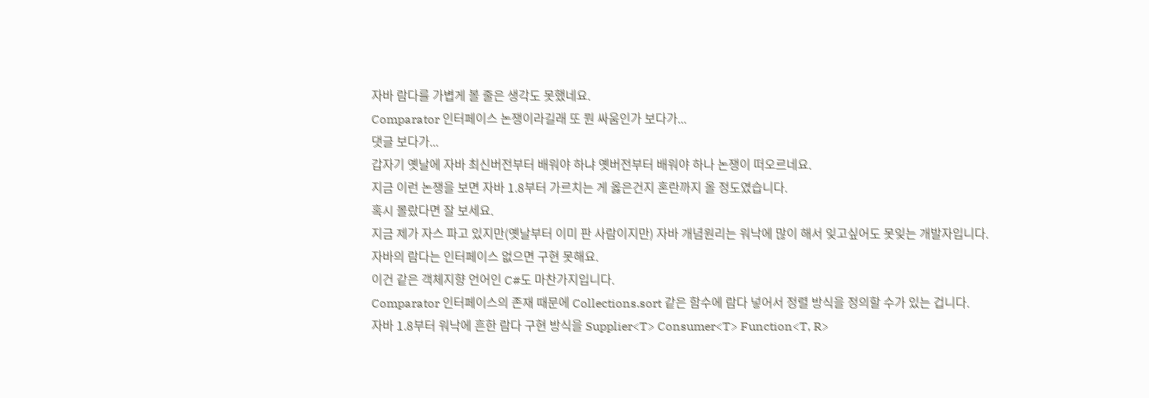자바 람다를 가볍게 볼 줄은 생각도 못했네요.
Comparator 인터페이스 논쟁이라길래 또 뭔 싸움인가 보다가...
댓글 보다가...
갑자기 옛날에 자바 최신버전부터 배워야 하냐 옛버전부터 배워야 하나 논쟁이 떠오르네요.
지금 이런 논쟁을 보면 자바 1.8부터 가르치는 게 옳은건지 혼란까지 올 정도였습니다.
혹시 몰랐다면 잘 보세요.
지금 제가 자스 파고 있지만(옛날부터 이미 판 사람이지만) 자바 개념원리는 워낙에 많이 해서 잊고싶어도 못잊는 개발자입니다.
자바의 람다는 인터페이스 없으면 구현 못해요.
이건 같은 객체지향 언어인 C#도 마찬가지입니다.
Comparator 인터페이스의 존재 때문에 Collections.sort 같은 함수에 람다 넣어서 정렬 방식을 정의할 수가 있는 겁니다.
자바 1.8부터 워낙에 흔한 람다 구현 방식을 Supplier<T> Consumer<T> Function<T, R>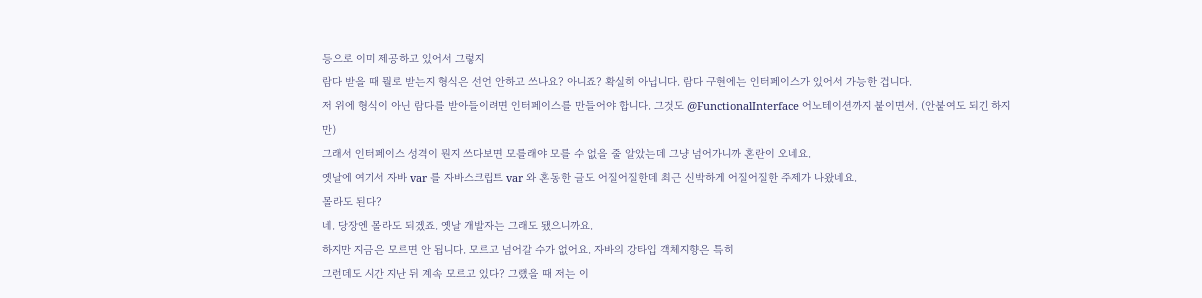등으로 이미 제공하고 있어서 그렇지
람다 받을 때 뭘로 받는지 형식은 선언 안하고 쓰나요? 아니죠? 확실히 아닙니다. 람다 구현에는 인터페이스가 있어서 가능한 겁니다.
저 위에 형식이 아닌 람다를 받아들이려면 인터페이스를 만들어야 합니다. 그것도 @FunctionalInterface 어노테이션까지 붙이면서. (안붙여도 되긴 하지만)
그래서 인터페이스 성격이 뭔지 쓰다보면 모를래야 모를 수 없을 줄 알았는데 그냥 넘어가니까 혼란이 오네요.
옛날에 여기서 자바 var 를 자바스크립트 var 와 혼동한 글도 어질어질한데 최근 신박하게 어질어질한 주제가 나왔네요.
몰라도 된다?
네. 당장엔 몰라도 되겠죠. 옛날 개발자는 그래도 됐으니까요.
하지만 지금은 모르면 안 됩니다. 모르고 넘어갈 수가 없어요. 자바의 강타입 객체지향은 특히
그런데도 시간 지난 뒤 계속 모르고 있다? 그랬을 때 저는 이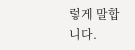렇게 말합니다.